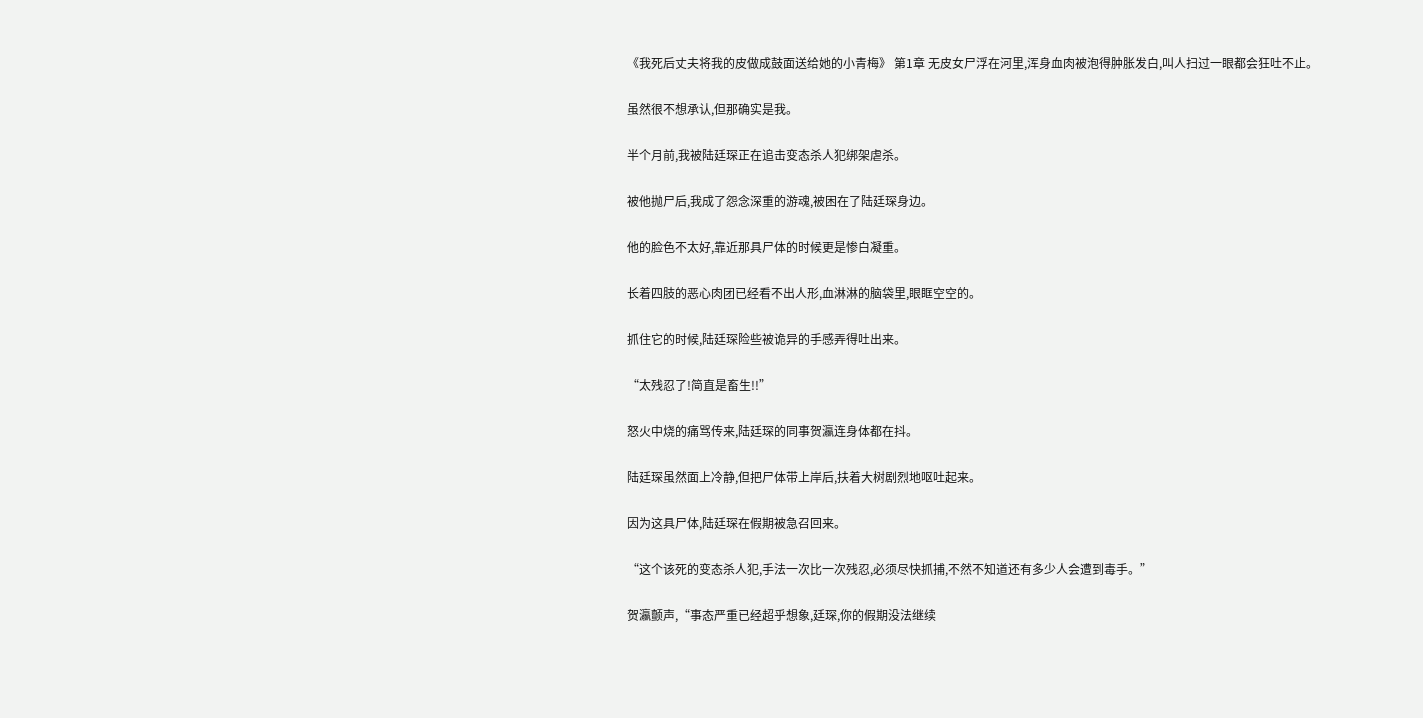《我死后丈夫将我的皮做成鼓面送给她的小青梅》 第1章 无皮女尸浮在河里,浑身血肉被泡得肿胀发白,叫人扫过一眼都会狂吐不止。

虽然很不想承认,但那确实是我。

半个月前,我被陆廷琛正在追击变态杀人犯绑架虐杀。

被他抛尸后,我成了怨念深重的游魂,被困在了陆廷琛身边。

他的脸色不太好,靠近那具尸体的时候更是惨白凝重。

长着四肢的恶心肉团已经看不出人形,血淋淋的脑袋里,眼眶空空的。

抓住它的时候,陆廷琛险些被诡异的手感弄得吐出来。

“太残忍了!简直是畜生!!”

怒火中烧的痛骂传来,陆廷琛的同事贺瀛连身体都在抖。

陆廷琛虽然面上冷静,但把尸体带上岸后,扶着大树剧烈地呕吐起来。

因为这具尸体,陆廷琛在假期被急召回来。

“这个该死的变态杀人犯,手法一次比一次残忍,必须尽快抓捕,不然不知道还有多少人会遭到毒手。”

贺瀛颤声,“事态严重已经超乎想象,廷琛,你的假期没法继续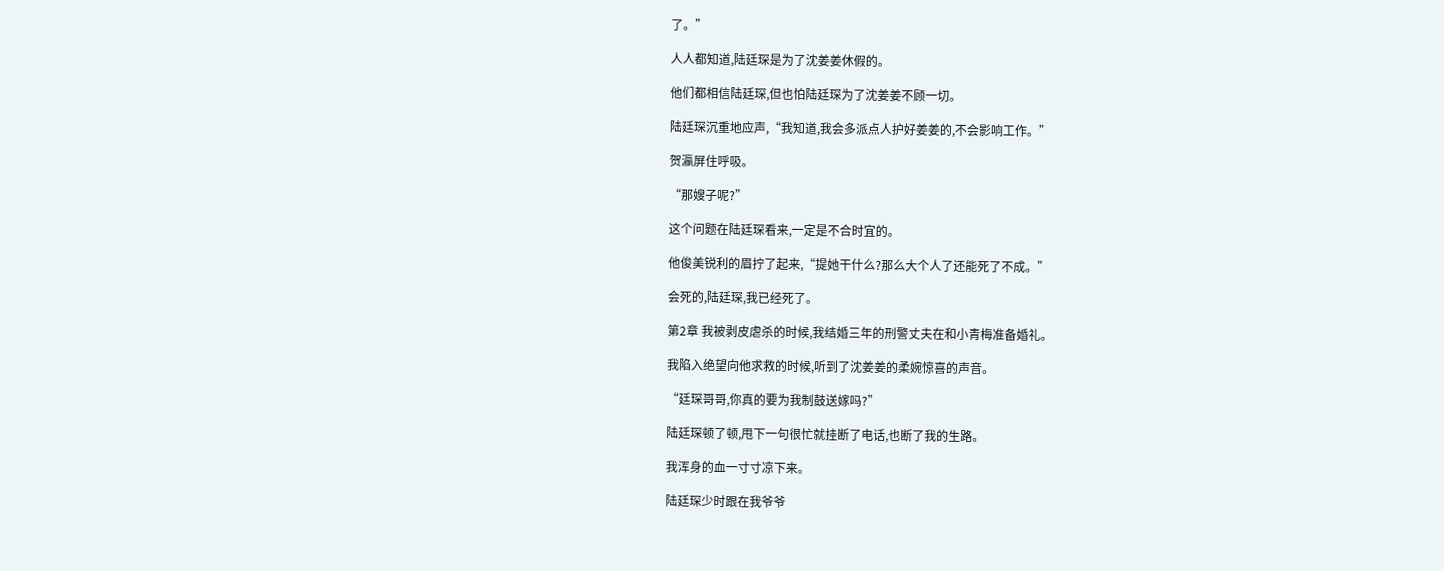了。”

人人都知道,陆廷琛是为了沈姜姜休假的。

他们都相信陆廷琛,但也怕陆廷琛为了沈姜姜不顾一切。

陆廷琛沉重地应声,“我知道,我会多派点人护好姜姜的,不会影响工作。”

贺瀛屏住呼吸。

“那嫂子呢?”

这个问题在陆廷琛看来,一定是不合时宜的。

他俊美锐利的眉拧了起来,“提她干什么?那么大个人了还能死了不成。”

会死的,陆廷琛,我已经死了。

第2章 我被剥皮虐杀的时候,我结婚三年的刑警丈夫在和小青梅准备婚礼。

我陷入绝望向他求救的时候,听到了沈姜姜的柔婉惊喜的声音。

“廷琛哥哥,你真的要为我制鼓送嫁吗?”

陆廷琛顿了顿,甩下一句很忙就挂断了电话,也断了我的生路。

我浑身的血一寸寸凉下来。

陆廷琛少时跟在我爷爷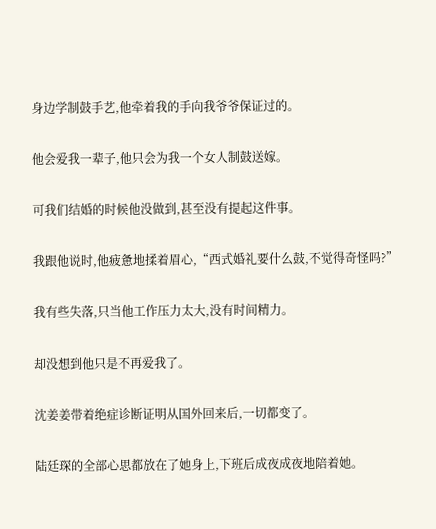身边学制鼓手艺,他牵着我的手向我爷爷保证过的。

他会爱我一辈子,他只会为我一个女人制鼓送嫁。

可我们结婚的时候他没做到,甚至没有提起这件事。

我跟他说时,他疲惫地揉着眉心,“西式婚礼要什么鼓,不觉得奇怪吗?”

我有些失落,只当他工作压力太大,没有时间精力。

却没想到他只是不再爱我了。

沈姜姜带着绝症诊断证明从国外回来后,一切都变了。

陆廷琛的全部心思都放在了她身上,下班后成夜成夜地陪着她。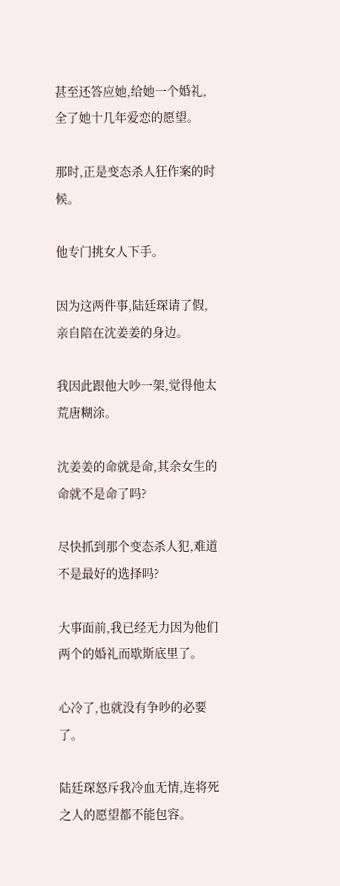甚至还答应她,给她一个婚礼,全了她十几年爱恋的愿望。

那时,正是变态杀人狂作案的时候。

他专门挑女人下手。

因为这两件事,陆廷琛请了假,亲自陪在沈姜姜的身边。

我因此跟他大吵一架,觉得他太荒唐糊涂。

沈姜姜的命就是命,其余女生的命就不是命了吗?

尽快抓到那个变态杀人犯,难道不是最好的选择吗?

大事面前,我已经无力因为他们两个的婚礼而歇斯底里了。

心冷了,也就没有争吵的必要了。

陆廷琛怒斥我冷血无情,连将死之人的愿望都不能包容。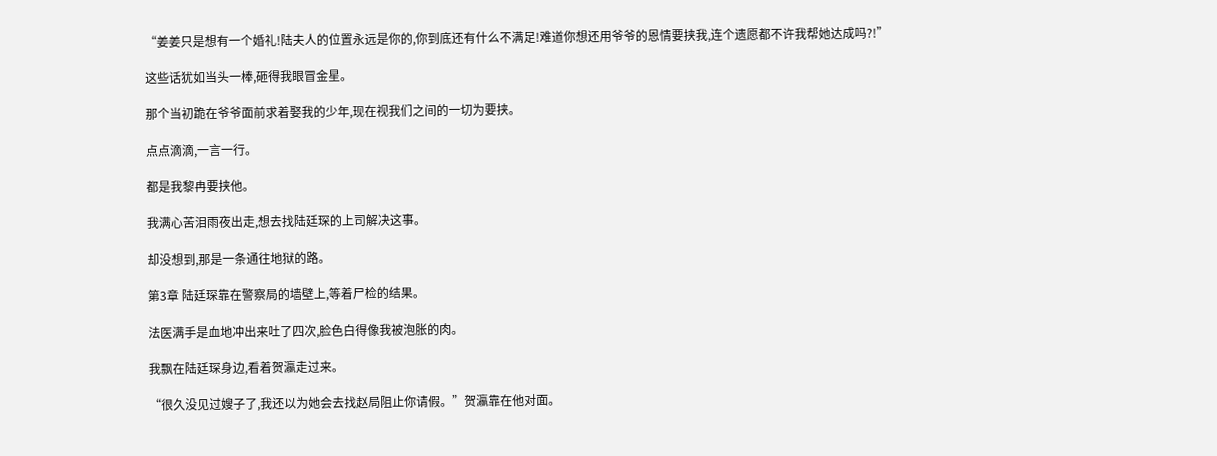“姜姜只是想有一个婚礼!陆夫人的位置永远是你的,你到底还有什么不满足!难道你想还用爷爷的恩情要挟我,连个遗愿都不许我帮她达成吗?!”

这些话犹如当头一棒,砸得我眼冒金星。

那个当初跪在爷爷面前求着娶我的少年,现在视我们之间的一切为要挟。

点点滴滴,一言一行。

都是我黎冉要挟他。

我满心苦泪雨夜出走,想去找陆廷琛的上司解决这事。

却没想到,那是一条通往地狱的路。

第3章 陆廷琛靠在警察局的墙壁上,等着尸检的结果。

法医满手是血地冲出来吐了四次,脸色白得像我被泡胀的肉。

我飘在陆廷琛身边,看着贺瀛走过来。

“很久没见过嫂子了,我还以为她会去找赵局阻止你请假。”贺瀛靠在他对面。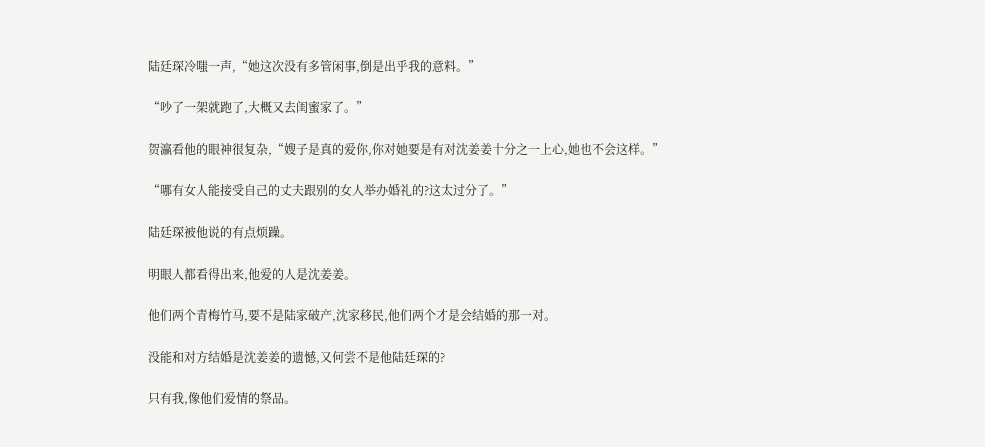陆廷琛冷嗤一声,“她这次没有多管闲事,倒是出乎我的意料。”

“吵了一架就跑了,大概又去闺蜜家了。”

贺瀛看他的眼神很复杂,“嫂子是真的爱你,你对她要是有对沈姜姜十分之一上心,她也不会这样。”

“哪有女人能接受自己的丈夫跟别的女人举办婚礼的?这太过分了。”

陆廷琛被他说的有点烦躁。

明眼人都看得出来,他爱的人是沈姜姜。

他们两个青梅竹马,要不是陆家破产,沈家移民,他们两个才是会结婚的那一对。

没能和对方结婚是沈姜姜的遗憾,又何尝不是他陆廷琛的?

只有我,像他们爱情的祭品。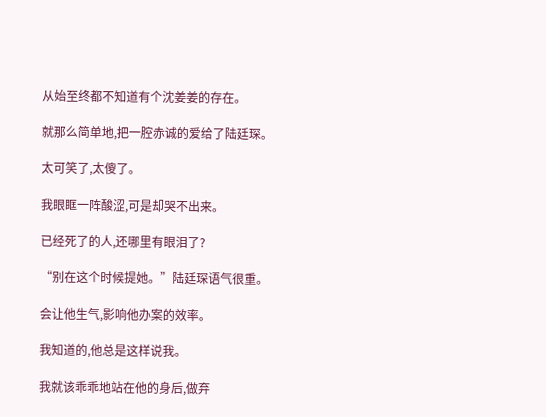从始至终都不知道有个沈姜姜的存在。

就那么简单地,把一腔赤诚的爱给了陆廷琛。

太可笑了,太傻了。

我眼眶一阵酸涩,可是却哭不出来。

已经死了的人,还哪里有眼泪了?

“别在这个时候提她。”陆廷琛语气很重。

会让他生气,影响他办案的效率。

我知道的,他总是这样说我。

我就该乖乖地站在他的身后,做弃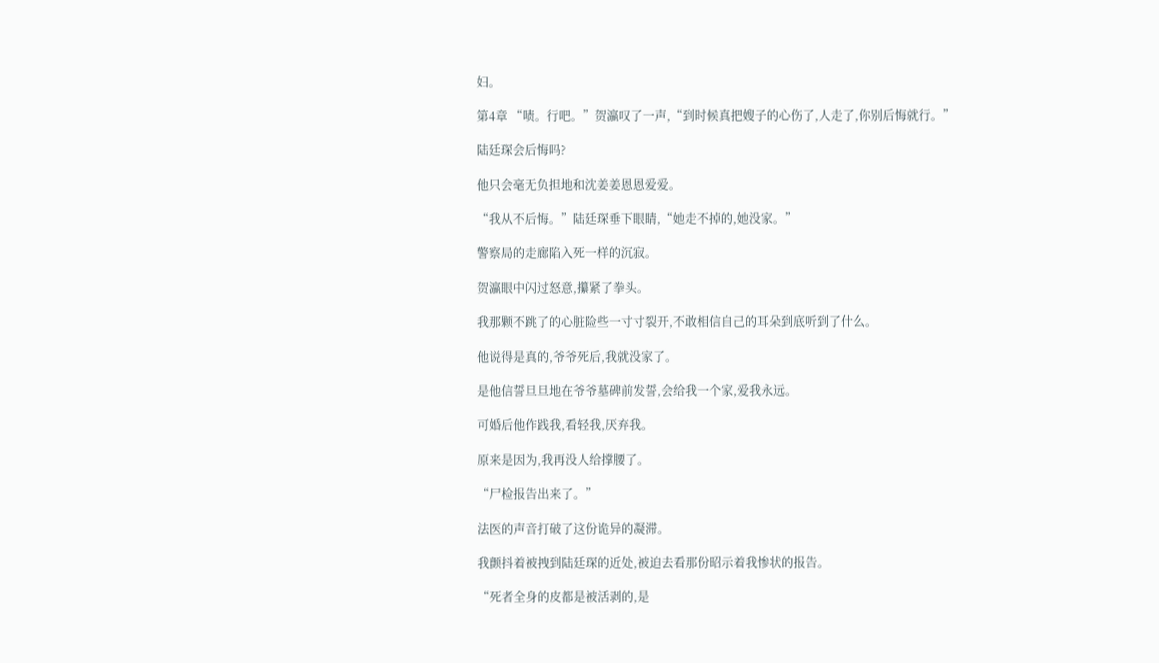妇。

第4章 “啧。行吧。”贺瀛叹了一声,“到时候真把嫂子的心伤了,人走了,你别后悔就行。”

陆廷琛会后悔吗?

他只会毫无负担地和沈姜姜恩恩爱爱。

“我从不后悔。”陆廷琛垂下眼睛,“她走不掉的,她没家。”

警察局的走廊陷入死一样的沉寂。

贺瀛眼中闪过怒意,攥紧了拳头。

我那颗不跳了的心脏险些一寸寸裂开,不敢相信自己的耳朵到底听到了什么。

他说得是真的,爷爷死后,我就没家了。

是他信誓旦旦地在爷爷墓碑前发誓,会给我一个家,爱我永远。

可婚后他作践我,看轻我,厌弃我。

原来是因为,我再没人给撑腰了。

“尸检报告出来了。”

法医的声音打破了这份诡异的凝滞。

我颤抖着被拽到陆廷琛的近处,被迫去看那份昭示着我惨状的报告。

“死者全身的皮都是被活剥的,是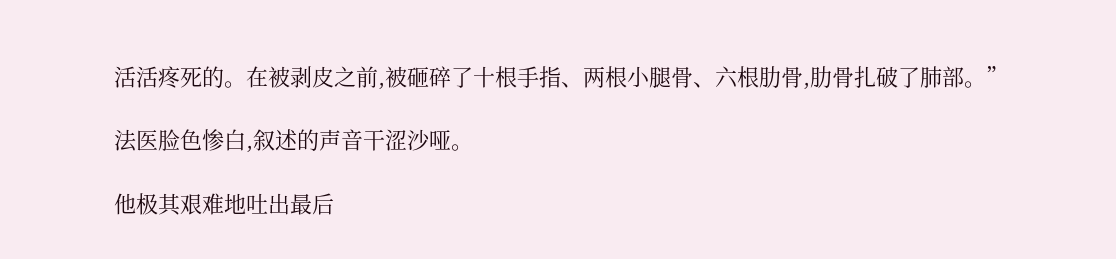活活疼死的。在被剥皮之前,被砸碎了十根手指、两根小腿骨、六根肋骨,肋骨扎破了肺部。”

法医脸色惨白,叙述的声音干涩沙哑。

他极其艰难地吐出最后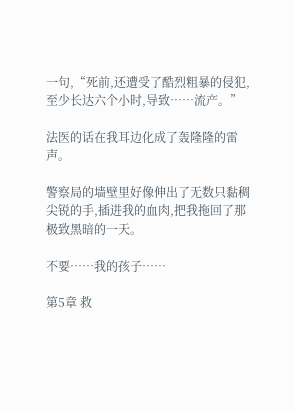一句,“死前,还遭受了酷烈粗暴的侵犯,至少长达六个小时,导致……流产。”

法医的话在我耳边化成了轰隆隆的雷声。

警察局的墙壁里好像伸出了无数只黏稠尖锐的手,插进我的血肉,把我拖回了那极致黑暗的一天。

不要……我的孩子……

第5章 救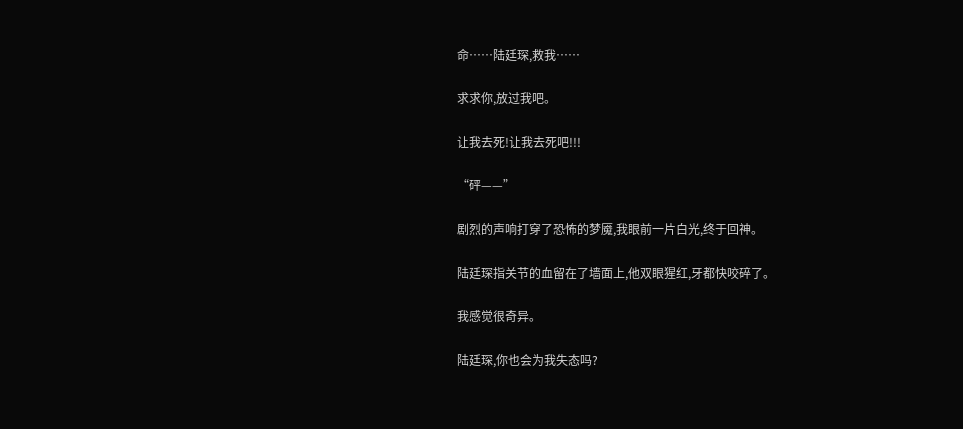命……陆廷琛,救我……

求求你,放过我吧。

让我去死!让我去死吧!!!

“砰——”

剧烈的声响打穿了恐怖的梦魇,我眼前一片白光,终于回神。

陆廷琛指关节的血留在了墙面上,他双眼猩红,牙都快咬碎了。

我感觉很奇异。

陆廷琛,你也会为我失态吗?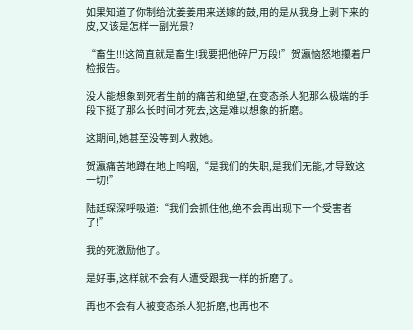如果知道了你制给沈姜姜用来送嫁的鼓,用的是从我身上剥下来的皮,又该是怎样一副光景?

“畜生!!!这简直就是畜生!我要把他碎尸万段!”贺瀛恼怒地攥着尸检报告。

没人能想象到死者生前的痛苦和绝望,在变态杀人犯那么极端的手段下挺了那么长时间才死去,这是难以想象的折磨。

这期间,她甚至没等到人救她。

贺瀛痛苦地蹲在地上呜咽,“是我们的失职,是我们无能,才导致这一切!”

陆廷琛深呼吸道:“我们会抓住他,绝不会再出现下一个受害者了!”

我的死激励他了。

是好事,这样就不会有人遭受跟我一样的折磨了。

再也不会有人被变态杀人犯折磨,也再也不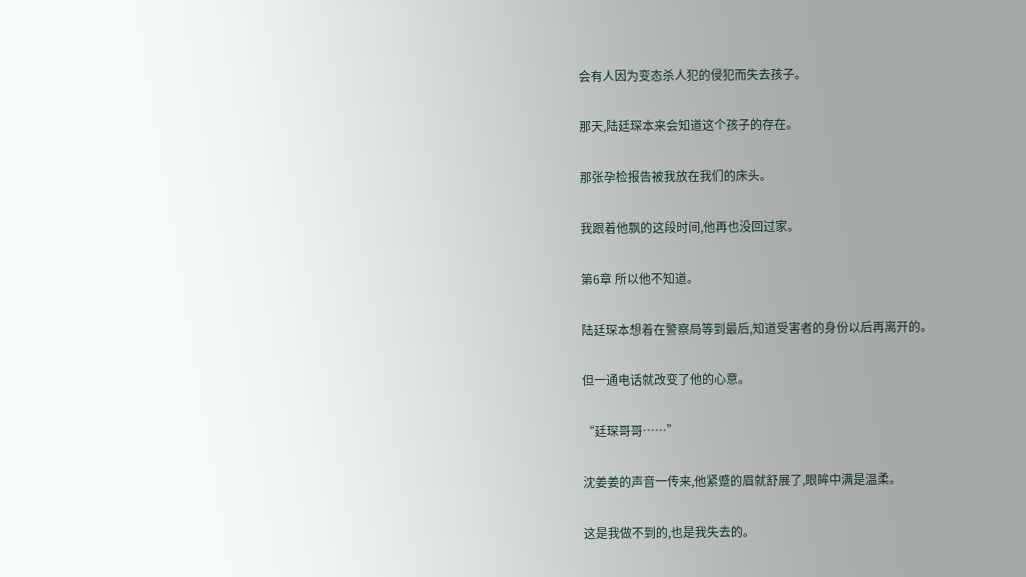会有人因为变态杀人犯的侵犯而失去孩子。

那天,陆廷琛本来会知道这个孩子的存在。

那张孕检报告被我放在我们的床头。

我跟着他飘的这段时间,他再也没回过家。

第6章 所以他不知道。

陆廷琛本想着在警察局等到最后,知道受害者的身份以后再离开的。

但一通电话就改变了他的心意。

“廷琛哥哥……”

沈姜姜的声音一传来,他紧蹙的眉就舒展了,眼眸中满是温柔。

这是我做不到的,也是我失去的。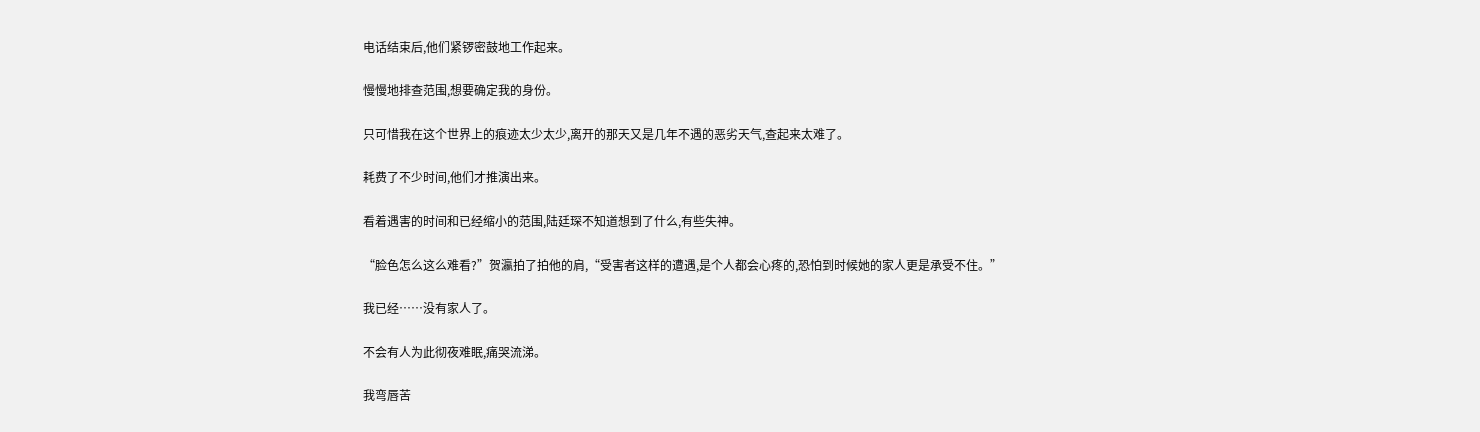电话结束后,他们紧锣密鼓地工作起来。

慢慢地排查范围,想要确定我的身份。

只可惜我在这个世界上的痕迹太少太少,离开的那天又是几年不遇的恶劣天气,查起来太难了。

耗费了不少时间,他们才推演出来。

看着遇害的时间和已经缩小的范围,陆廷琛不知道想到了什么,有些失神。

“脸色怎么这么难看?”贺瀛拍了拍他的肩,“受害者这样的遭遇,是个人都会心疼的,恐怕到时候她的家人更是承受不住。”

我已经……没有家人了。

不会有人为此彻夜难眠,痛哭流涕。

我弯唇苦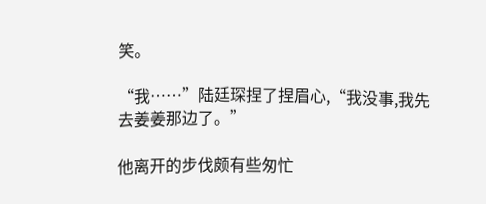笑。

“我……”陆廷琛捏了捏眉心,“我没事,我先去姜姜那边了。”

他离开的步伐颇有些匆忙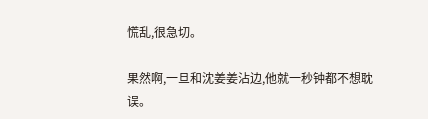慌乱,很急切。

果然啊,一旦和沈姜姜沾边,他就一秒钟都不想耽误。